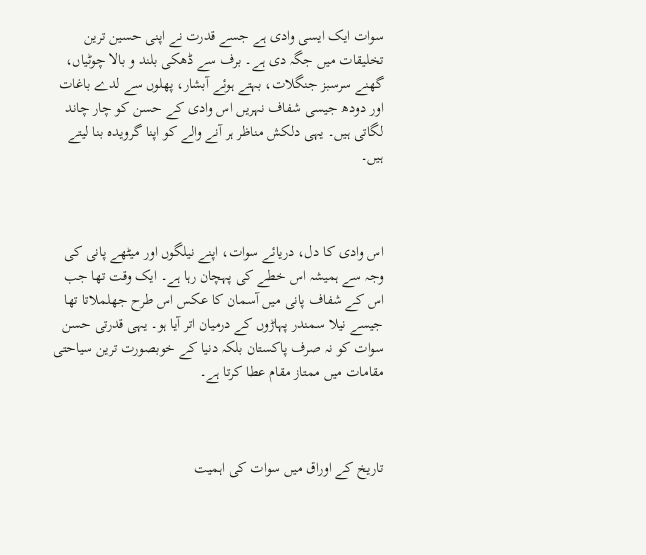سوات ایک ایسی وادی ہے جسے قدرت نے اپنی حسین ترین تخلیقات میں جگہ دی ہے۔ برف سے ڈھکی بلند و بالا چوٹیاں، گھنے سرسبز جنگلات، بہتے ہوئے آبشار، پھلوں سے لدے باغات اور دودھ جیسی شفاف نہریں اس وادی کے حسن کو چار چاند لگاتی ہیں۔ یہی دلکش مناظر ہر آنے والے کو اپنا گرویدہ بنا لیتے ہیں۔



اس وادی کا دل، دریائے سوات، اپنے نیلگوں اور میٹھے پانی کی وجہ سے ہمیشہ اس خطے کی پہچان رہا ہے۔ ایک وقت تھا جب اس کے شفاف پانی میں آسمان کا عکس اس طرح جھلملاتا تھا جیسے نیلا سمندر پہاڑوں کے درمیان اتر آیا ہو۔ یہی قدرتی حسن سوات کو نہ صرف پاکستان بلکہ دنیا کے خوبصورت ترین سیاحتی مقامات میں ممتاز مقام عطا کرتا ہے۔



تاریخ کے اوراق میں سوات کی اہمیت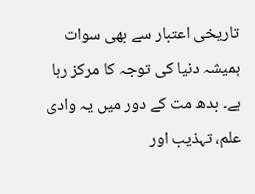تاریخی اعتبار سے بھی سوات ہمیشہ دنیا کی توجہ کا مرکز رہا ہے۔ بدھ مت کے دور میں یہ وادی علم، تہذیب اور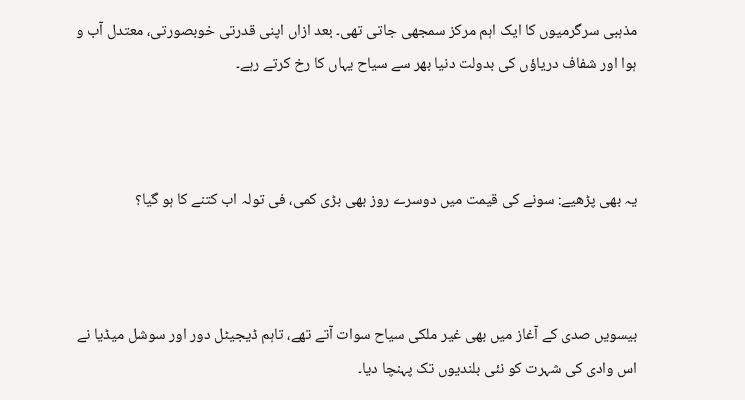مذہبی سرگرمیوں کا ایک اہم مرکز سمجھی جاتی تھی۔ بعد ازاں اپنی قدرتی خوبصورتی، معتدل آب و ہوا اور شفاف دریاؤں کی بدولت دنیا بھر سے سیاح یہاں کا رخ کرتے رہے۔



یہ بھی پڑھیے: سونے کی قیمت میں دوسرے روز بھی بڑی کمی، فی تولہ اب کتنے کا ہو گیا؟



بیسویں صدی کے آغاز میں بھی غیر ملکی سیاح سوات آتے تھے، تاہم ڈیجیٹل دور اور سوشل میڈیا نے اس وادی کی شہرت کو نئی بلندیوں تک پہنچا دیا۔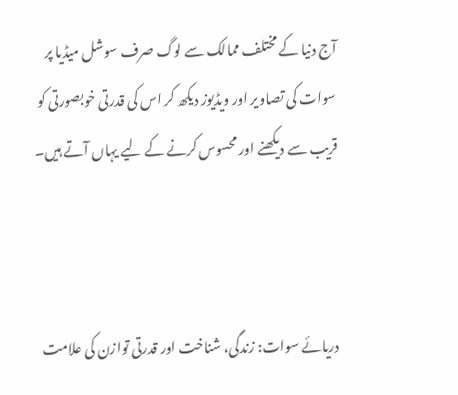آج دنیا کے مختلف ممالک سے لوگ صرف سوشل میڈیا پر سوات کی تصاویر اور ویڈیوز دیکھ کر اس کی قدرتی خوبصورتی کو قریب سے دیکھنے اور محسوس کرنے کے لیے یہاں آتے ہیں۔



دریائے سوات: زندگی، شناخت اور قدرتی توازن کی علامت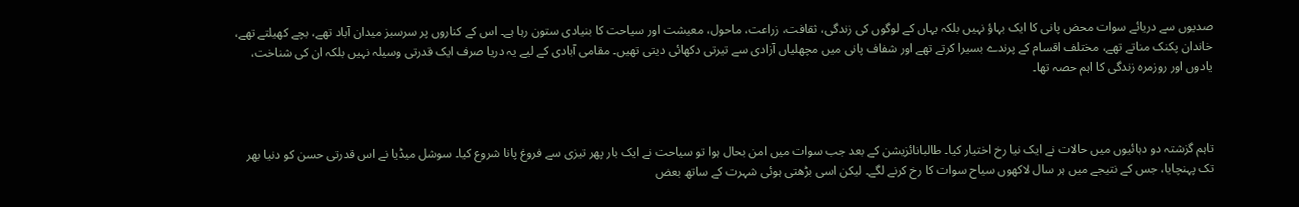صدیوں سے دریائے سوات محض پانی کا ایک بہاؤ نہیں بلکہ یہاں کے لوگوں کی زندگی، ثقافت، زراعت، ماحول، معیشت اور سیاحت کا بنیادی ستون رہا ہے۔ اس کے کناروں پر سرسبز میدان آباد تھے، بچے کھیلتے تھے، خاندان پکنک مناتے تھے، مختلف اقسام کے پرندے بسیرا کرتے تھے اور شفاف پانی میں مچھلیاں آزادی سے تیرتی دکھائی دیتی تھیں۔ مقامی آبادی کے لیے یہ دریا صرف ایک قدرتی وسیلہ نہیں بلکہ ان کی شناخت، یادوں اور روزمرہ زندگی کا اہم حصہ تھا۔



تاہم گزشتہ دو دہائیوں میں حالات نے ایک نیا رخ اختیار کیا۔ طالبانائزیشن کے بعد جب سوات میں امن بحال ہوا تو سیاحت نے ایک بار پھر تیزی سے فروغ پانا شروع کیا۔ سوشل میڈیا نے اس قدرتی حسن کو دنیا بھر تک پہنچایا، جس کے نتیجے میں ہر سال لاکھوں سیاح سوات کا رخ کرنے لگے۔ لیکن اسی بڑھتی ہوئی شہرت کے ساتھ بعض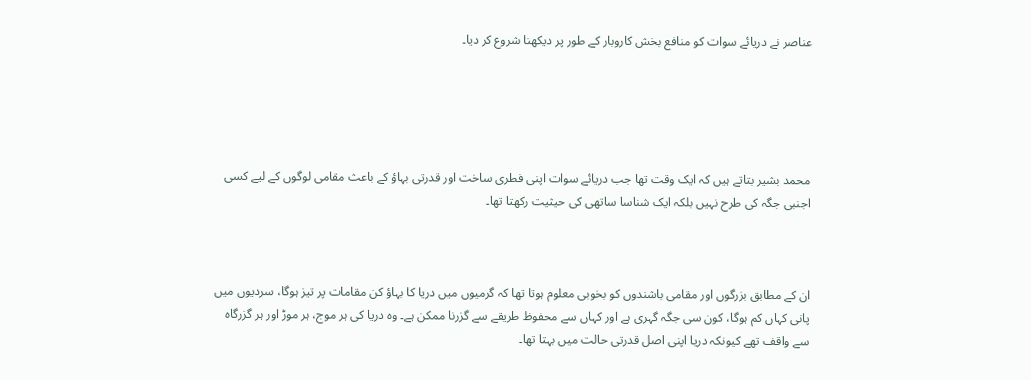عناصر نے دریائے سوات کو منافع بخش کاروبار کے طور پر دیکھنا شروع کر دیا۔





محمد بشیر بتاتے ہیں کہ ایک وقت تھا جب دریائے سوات اپنی فطری ساخت اور قدرتی بہاؤ کے باعث مقامی لوگوں کے لیے کسی اجنبی جگہ کی طرح نہیں بلکہ ایک شناسا ساتھی کی حیثیت رکھتا تھا۔



ان کے مطابق بزرگوں اور مقامی باشندوں کو بخوبی معلوم ہوتا تھا کہ گرمیوں میں دریا کا بہاؤ کن مقامات پر تیز ہوگا، سردیوں میں پانی کہاں کم ہوگا، کون سی جگہ گہری ہے اور کہاں سے محفوظ طریقے سے گزرنا ممکن ہے۔ وہ دریا کی ہر موج، ہر موڑ اور ہر گزرگاہ سے واقف تھے کیونکہ دریا اپنی اصل قدرتی حالت میں بہتا تھا۔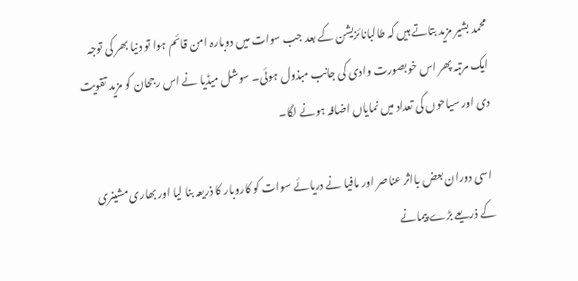محمد بشیر مزید بتاتے ہیں کہ طالبانائزیشن کے بعد جب سوات میں دوبارہ امن قائم ہوا تو دنیا بھر کی توجہ ایک مرتبہ پھر اس خوبصورت وادی کی جانب مبذول ہوئی۔ سوشل میڈیا نے اس رجحان کو مزید تقویت دی اور سیاحوں کی تعداد میں نمایاں اضافہ ہونے لگا۔

 اسی دوران بعض بااثر عناصر اور مافیا نے دریائے سوات کو کاروبار کا ذریعہ بنا لیا اور بھاری مشینری کے ذریعے بڑے پیمانے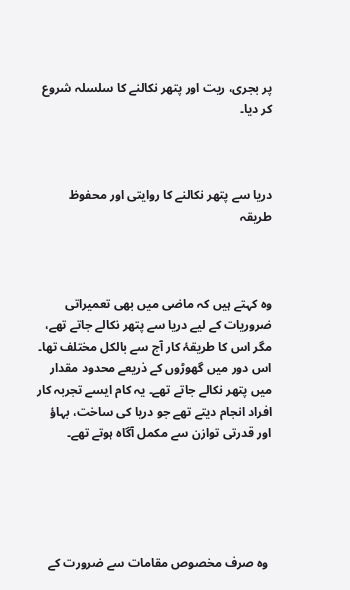پر بجری، ریت اور پتھر نکالنے کا سلسلہ شروع کر دیا۔



دریا سے پتھر نکالنے کا روایتی اور محفوظ طریقہ



وہ کہتے ہیں کہ ماضی میں بھی تعمیراتی ضروریات کے لیے دریا سے پتھر نکالے جاتے تھے، مگر اس کا طریقۂ کار آج سے بالکل مختلف تھا۔ اس دور میں گھوڑوں کے ذریعے محدود مقدار میں پتھر نکالے جاتے تھے۔ یہ کام ایسے تجربہ کار افراد انجام دیتے تھے جو دریا کی ساخت، بہاؤ اور قدرتی توازن سے مکمل آگاہ ہوتے تھے۔





 وہ صرف مخصوص مقامات سے ضرورت کے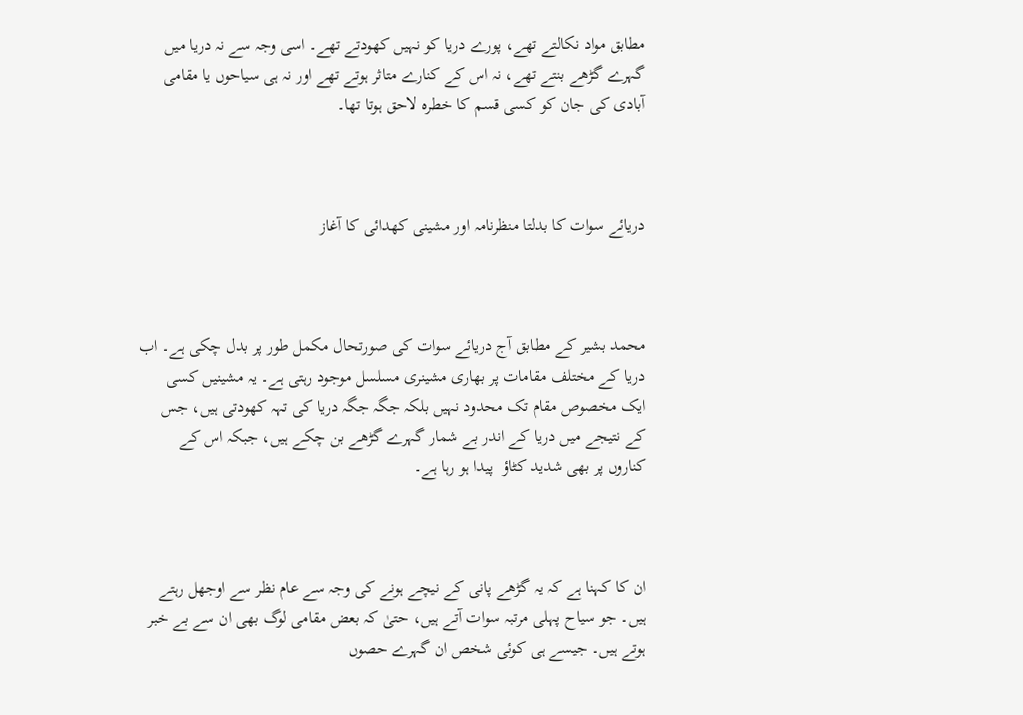مطابق مواد نکالتے تھے، پورے دریا کو نہیں کھودتے تھے۔ اسی وجہ سے نہ دریا میں گہرے گڑھے بنتے تھے، نہ اس کے کنارے متاثر ہوتے تھے اور نہ ہی سیاحوں یا مقامی آبادی کی جان کو کسی قسم کا خطرہ لاحق ہوتا تھا۔



دریائے سوات کا بدلتا منظرنامہ اور مشینی کھدائی کا آغاز



محمد بشیر کے مطابق آج دریائے سوات کی صورتحال مکمل طور پر بدل چکی ہے۔ اب دریا کے مختلف مقامات پر بھاری مشینری مسلسل موجود رہتی ہے۔ یہ مشینیں کسی ایک مخصوص مقام تک محدود نہیں بلکہ جگہ جگہ دریا کی تہہ کھودتی ہیں، جس کے نتیجے میں دریا کے اندر بے شمار گہرے گڑھے بن چکے ہیں، جبکہ اس کے کناروں پر بھی شدید کٹاؤ  پیدا ہو رہا ہے۔



ان کا کہنا ہے کہ یہ گڑھے پانی کے نیچے ہونے کی وجہ سے عام نظر سے اوجھل رہتے ہیں۔ جو سیاح پہلی مرتبہ سوات آتے ہیں، حتیٰ کہ بعض مقامی لوگ بھی ان سے بے خبر ہوتے ہیں۔ جیسے ہی کوئی شخص ان گہرے حصوں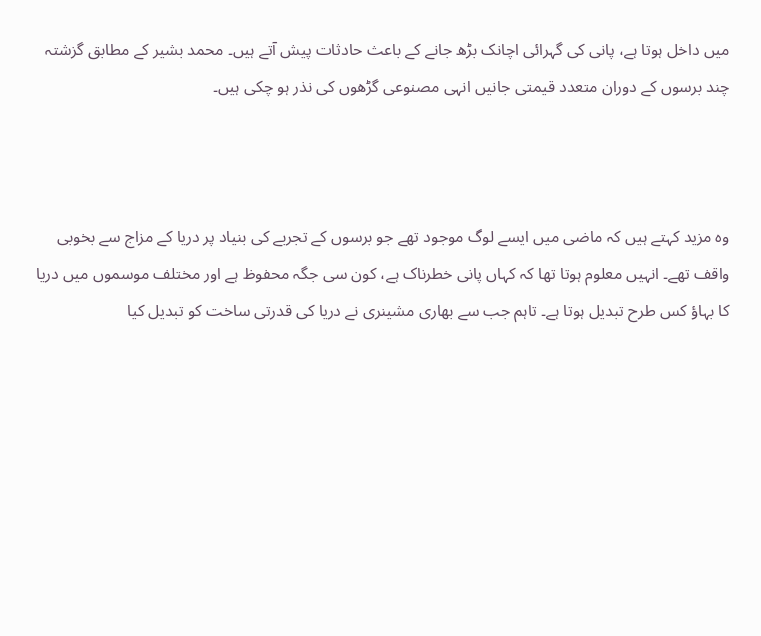میں داخل ہوتا ہے، پانی کی گہرائی اچانک بڑھ جانے کے باعث حادثات پیش آتے ہیں۔ محمد بشیر کے مطابق گزشتہ چند برسوں کے دوران متعدد قیمتی جانیں انہی مصنوعی گڑھوں کی نذر ہو چکی ہیں۔



وہ مزید کہتے ہیں کہ ماضی میں ایسے لوگ موجود تھے جو برسوں کے تجربے کی بنیاد پر دریا کے مزاج سے بخوبی واقف تھے۔ انہیں معلوم ہوتا تھا کہ کہاں پانی خطرناک ہے، کون سی جگہ محفوظ ہے اور مختلف موسموں میں دریا کا بہاؤ کس طرح تبدیل ہوتا ہے۔ تاہم جب سے بھاری مشینری نے دریا کی قدرتی ساخت کو تبدیل کیا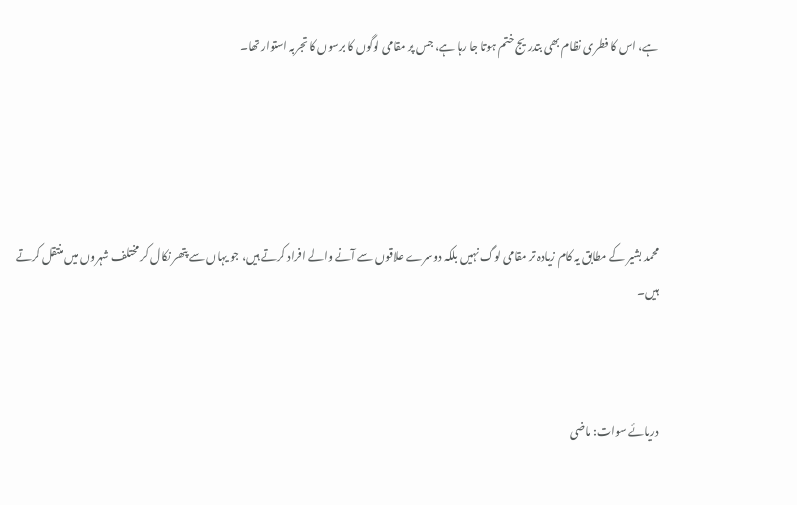ہے، اس کا فطری نظام بھی بتدریج ختم ہوتا جا رہا ہے، جس پر مقامی لوگوں کا برسوں کا تجربہ استوار تھا۔





محمد بشیر کے مطابق یہ کام زیادہ تر مقامی لوگ نہیں بلکہ دوسرے علاقوں سے آنے والے افراد کرتے ہیں، جو یہاں سے پتھر نکال کر مختلف شہروں میں منتقل کرتے ہیں۔



دریائے سوات: ماضی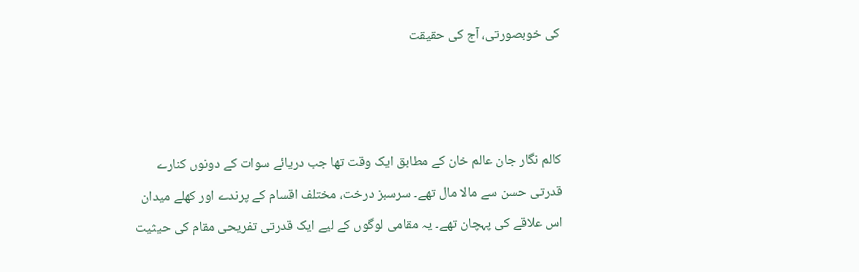کی خوبصورتی، آج کی حقیقت



کالم نگار جان عالم خان کے مطابق ایک وقت تھا جب دریائے سوات کے دونوں کنارے قدرتی حسن سے مالا مال تھے۔ سرسبز درخت، مختلف اقسام کے پرندے اور کھلے میدان اس علاقے کی پہچان تھے۔ یہ مقامی لوگوں کے لیے ایک قدرتی تفریحی مقام کی حیثیت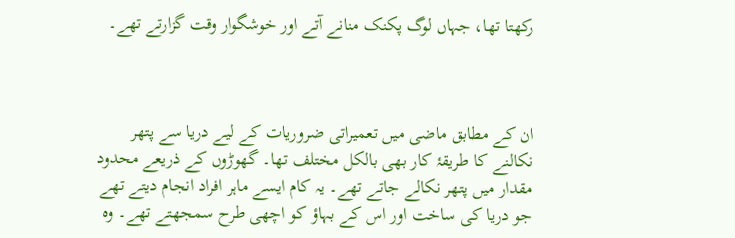رکھتا تھا، جہاں لوگ پکنک منانے آتے اور خوشگوار وقت گزارتے تھے۔



ان کے مطابق ماضی میں تعمیراتی ضروریات کے لیے دریا سے پتھر نکالنے کا طریقۂ کار بھی بالکل مختلف تھا۔ گھوڑوں کے ذریعے محدود مقدار میں پتھر نکالے جاتے تھے۔ یہ کام ایسے ماہر افراد انجام دیتے تھے جو دریا کی ساخت اور اس کے بہاؤ کو اچھی طرح سمجھتے تھے۔ وہ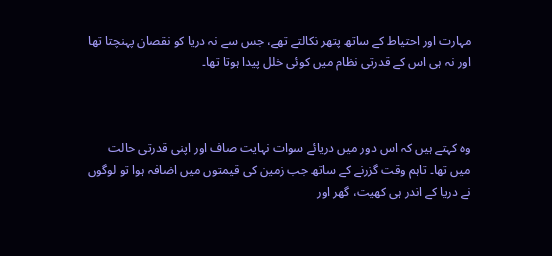مہارت اور احتیاط کے ساتھ پتھر نکالتے تھے، جس سے نہ دریا کو نقصان پہنچتا تھا اور نہ ہی اس کے قدرتی نظام میں کوئی خلل پیدا ہوتا تھا۔



وہ کہتے ہیں کہ اس دور میں دریائے سوات نہایت صاف اور اپنی قدرتی حالت میں تھا۔ تاہم وقت گزرنے کے ساتھ جب زمین کی قیمتوں میں اضافہ ہوا تو لوگوں نے دریا کے اندر ہی کھیت، گھر اور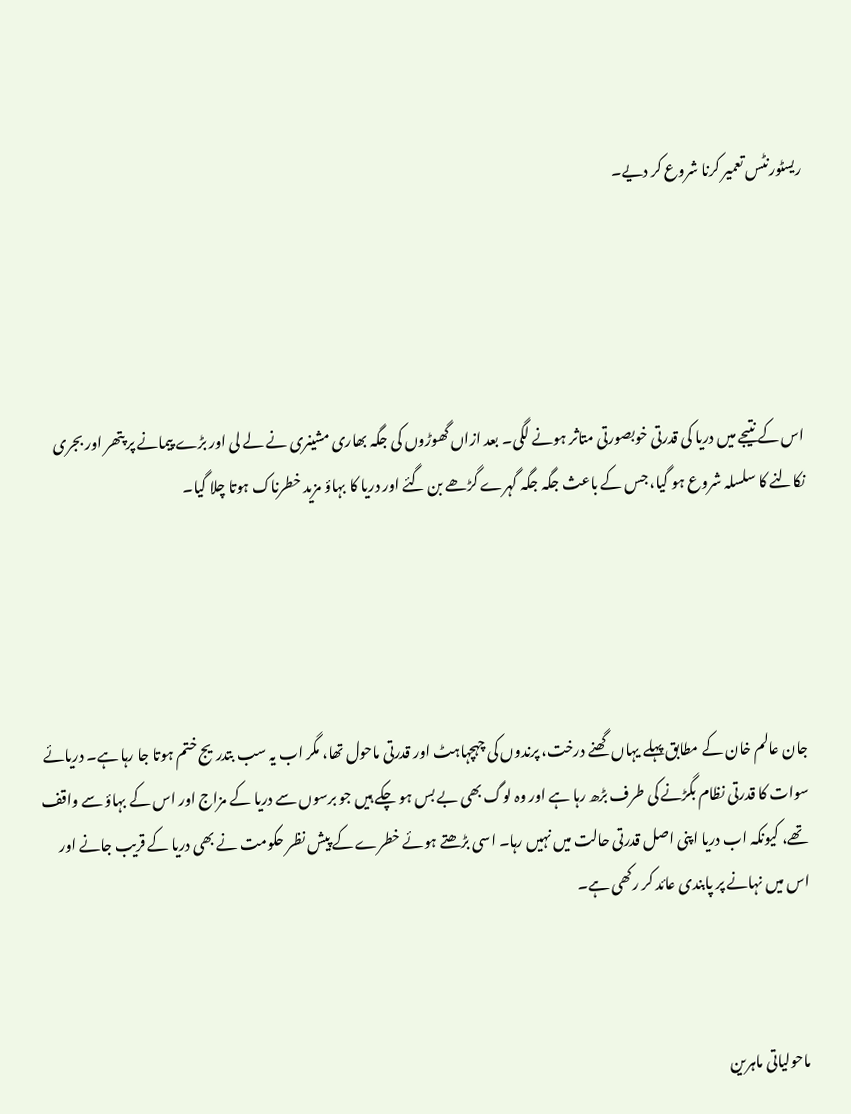ریسٹورنٹس تعمیر کرنا شروع کر دیے۔





اس کے نتیجے میں دریا کی قدرتی خوبصورتی متاثر ہونے لگی۔ بعد ازاں گھوڑوں کی جگہ بھاری مشینری نے لے لی اور بڑے پیمانے پر پتھر اور بجری نکالنے کا سلسلہ شروع ہو گیا، جس کے باعث جگہ جگہ گہرے گڑھے بن گئے اور دریا کا بہاؤ مزید خطرناک ہوتا چلا گیا۔





جان عالم خان کے مطابق پہلے یہاں گھنے درخت، پرندوں کی چہچہاہٹ اور قدرتی ماحول تھا، مگر اب یہ سب بتدریج ختم ہوتا جا رہا ہے۔ دریائے سوات کا قدرتی نظام بگڑنے کی طرف بڑھ رہا ہے اور وہ لوگ بھی بے بس ہو چکے ہیں جو برسوں سے دریا کے مزاج اور اس کے بہاؤ سے واقف تھے، کیونکہ اب دریا اپنی اصل قدرتی حالت میں نہیں رہا۔ اسی بڑھتے ہوئے خطرے کے پیش نظر حکومت نے بھی دریا کے قریب جانے اور اس میں نہانے پر پابندی عائد کر رکھی ہے۔



ماحولیاتی ماہرین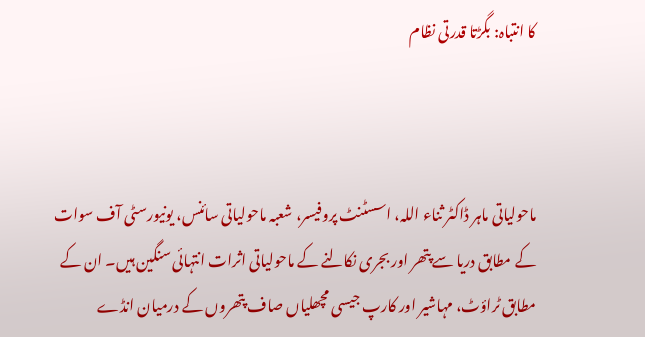کا انتباہ: بگڑتا قدرتی نظام



ماحولیاتی ماہر ڈاکٹر ثناء اللہ، اسسٹنٹ پروفیسر، شعبہ ماحولیاتی سائنس، یونیورسٹی آف سوات کے مطابق دریا سے پتھر اور بجری نکالنے کے ماحولیاتی اثرات انتہائی سنگین ہیں۔ ان کے مطابق ٹراؤٹ، مہاشیر اور کارپ جیسی مچھلیاں صاف پتھروں کے درمیان انڈے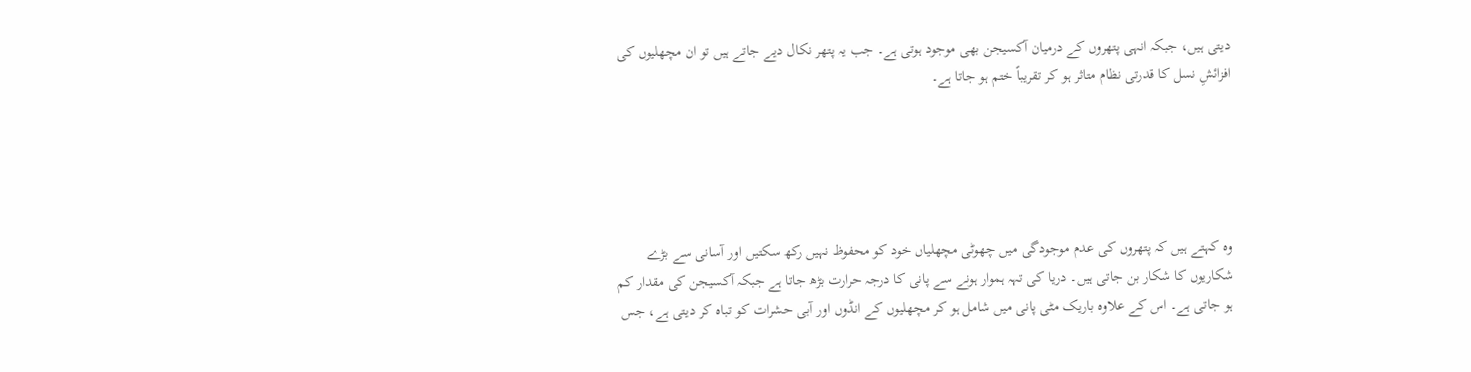دیتی ہیں، جبکہ انہی پتھروں کے درمیان آکسیجن بھی موجود ہوتی ہے۔ جب یہ پتھر نکال دیے جاتے ہیں تو ان مچھلیوں کی افزائشِ نسل کا قدرتی نظام متاثر ہو کر تقریباً ختم ہو جاتا ہے۔





وہ کہتے ہیں کہ پتھروں کی عدم موجودگی میں چھوٹی مچھلیاں خود کو محفوظ نہیں رکھ سکتیں اور آسانی سے بڑے شکاریوں کا شکار بن جاتی ہیں۔ دریا کی تہہ ہموار ہونے سے پانی کا درجہ حرارت بڑھ جاتا ہے جبکہ آکسیجن کی مقدار کم ہو جاتی ہے۔ اس کے علاوہ باریک مٹی پانی میں شامل ہو کر مچھلیوں کے انڈوں اور آبی حشرات کو تباہ کر دیتی ہے، جس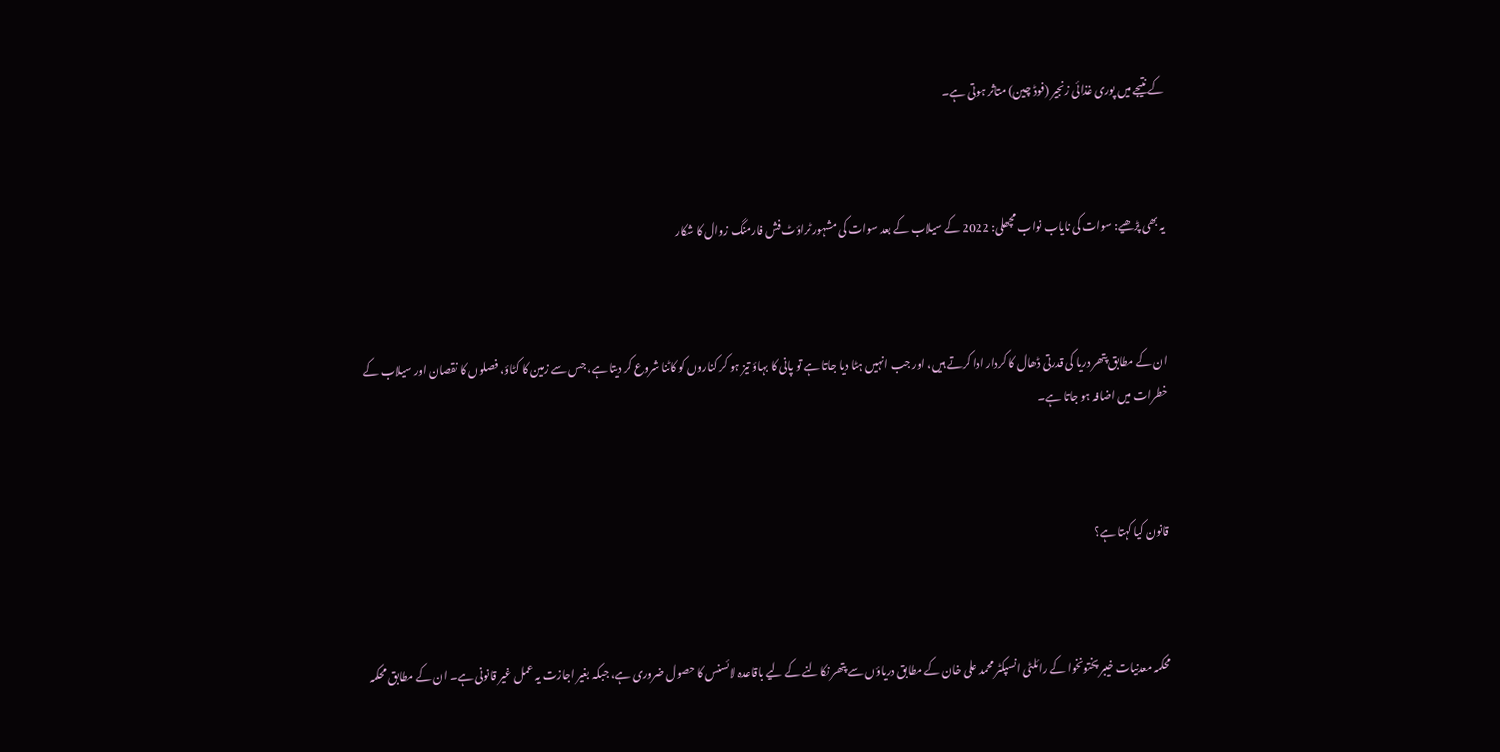کے نتیجے میں پوری غذائی زنجیر (فوڈ چین) متاثر ہوتی ہے۔



یہ بھی پڑھیے: سوات کی نایاب نواب مچھلی: 2022 کے سیلاب کے بعد سوات کی مشہور ٹراؤٹ فش فارمنگ زوال کا شکار



ان کے مطابق پتھر دریا کی قدرتی ڈھال کا کردار ادا کرتے ہیں، اور جب انہیں ہٹا دیا جاتا ہے تو پانی کا بہاؤ تیز ہو کر کناروں کو کاٹنا شروع کر دیتا ہے، جس سے زمین کا کٹاؤ، فصلوں کا نقصان اور سیلاب کے خطرات میں اضافہ ہو جاتا ہے۔



قانون کیا کہتا ہے؟



محکمہ معدنیات خیبر پختونخوا کے رائلٹی انسپکٹر محمد علی خان کے مطابق دریاؤں سے پتھر نکالنے کے لیے باقاعدہ لائسنس کا حصول ضروری ہے، جبکہ بغیر اجازت یہ عمل غیر قانونی ہے۔ ان کے مطابق محکمہ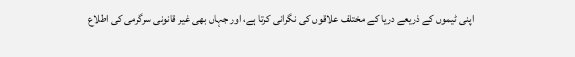اپنی ٹیموں کے ذریعے دریا کے مختلف علاقوں کی نگرانی کرتا ہے، اور جہاں بھی غیر قانونی سرگرمی کی اطلاع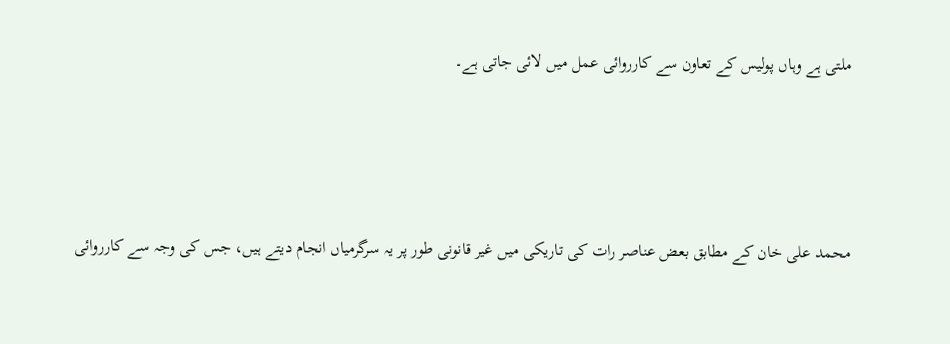ملتی ہے وہاں پولیس کے تعاون سے کارروائی عمل میں لائی جاتی ہے۔





محمد علی خان کے مطابق بعض عناصر رات کی تاریکی میں غیر قانونی طور پر یہ سرگرمیاں انجام دیتے ہیں، جس کی وجہ سے کارروائی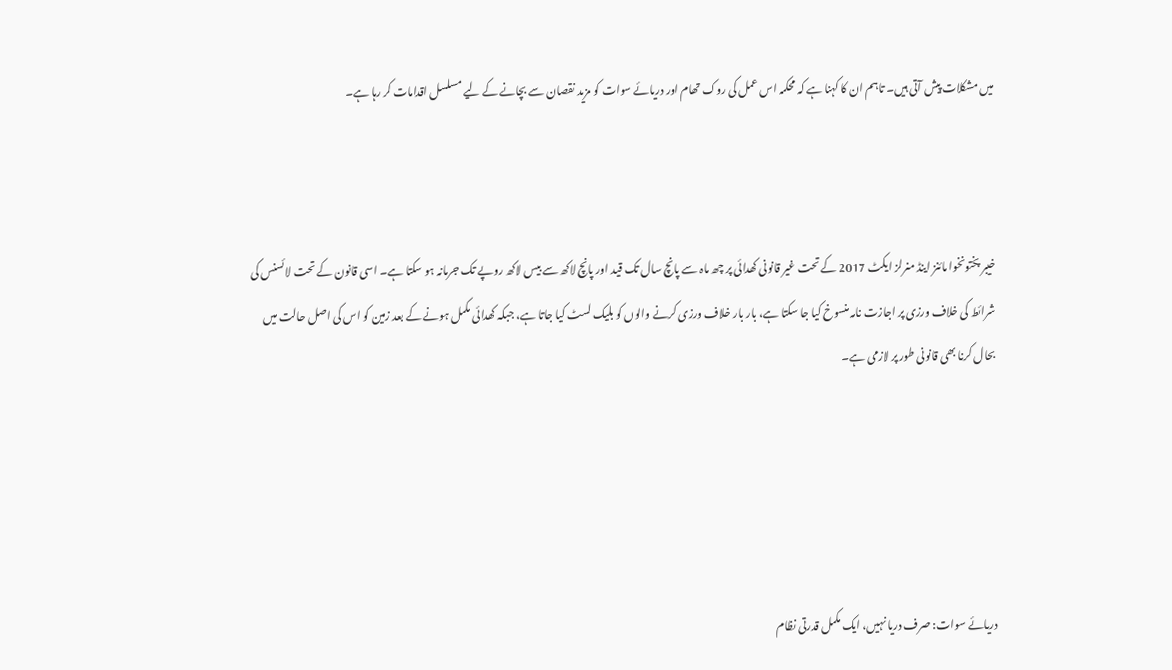میں مشکلات پیش آتی ہیں۔ تاہم ان کا کہنا ہے کہ محکمہ اس عمل کی روک تھام اور دریائے سوات کو مزید نقصان سے بچانے کے لیے مسلسل اقدامات کر رہا ہے۔



خیبر پختونخوا مائنز اینڈ منرلز ایکٹ 2017 کے تحت غیر قانونی کھدائی پر چھ ماہ سے پانچ سال تک قید اور پانچ لاکھ سے بیس لاکھ روپے تک جرمانہ ہو سکتا ہے۔ اسی قانون کے تحت لائسنس کی شرائط کی خلاف ورزی پر اجازت نامہ منسوخ کیا جا سکتا ہے، بار بار خلاف ورزی کرنے والوں کو بلیک لسٹ کیا جاتا ہے، جبکہ کھدائی مکمل ہونے کے بعد زمین کو اس کی اصل حالت میں بحال کرنا بھی قانونی طور پر لازمی ہے۔





دریائے سوات: صرف دریا نہیں، ایک مکمل قدرتی نظام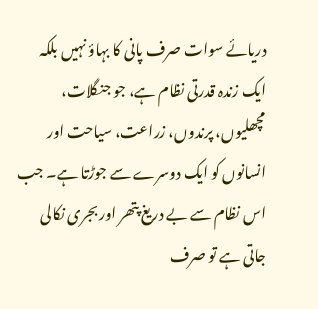دریائے سوات صرف پانی کا بہاؤ نہیں بلکہ ایک زندہ قدرتی نظام ہے، جو جنگلات، مچھلیوں، پرندوں، زراعت، سیاحت اور انسانوں کو ایک دوسرے سے جوڑتا ہے۔ جب اس نظام سے بے دریغ پتھر اور بجری نکالی جاتی ہے تو صرف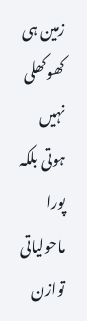زمین ہی کھوکھلی نہیں ہوتی بلکہ پورا ماحولیاتی توازن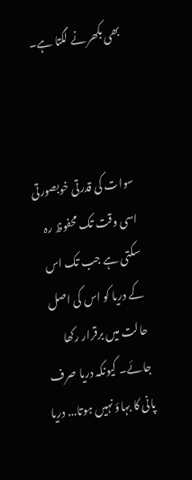بھی بکھرنے لگتا ہے۔



سوات کی قدرتی خوبصورتی اسی وقت تک محفوظ رہ سکتی ہے جب تک اس کے دریا کو اس کی اصل حالت میں برقرار رکھا جائے۔ کیونکہ دریا صرف پانی کا بہاؤ نہیں ہوتا... دریا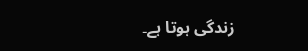زندگی ہوتا ہے۔